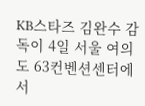KB스타즈 김완수 감독이 4일 서울 여의도 63컨벤션센터에서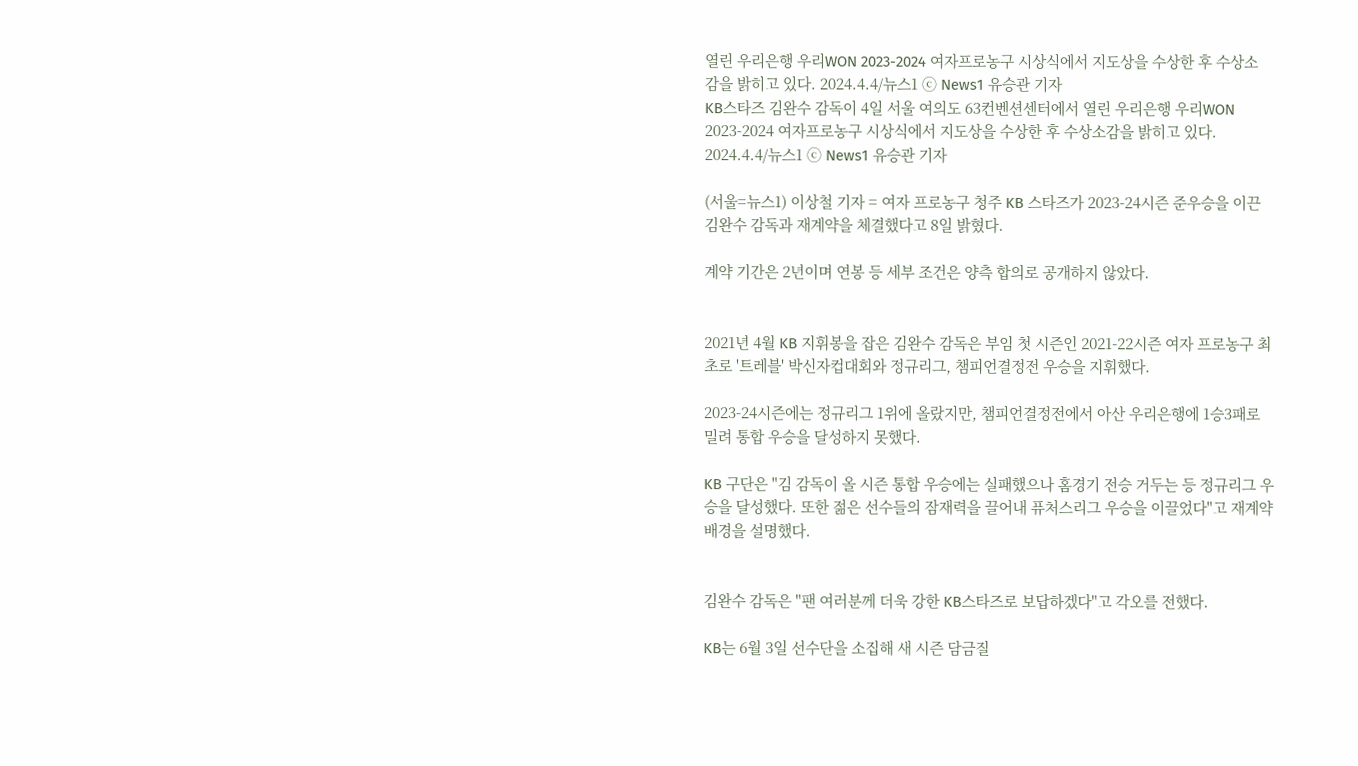열린 우리은행 우리WON 2023-2024 여자프로농구 시상식에서 지도상을 수상한 후 수상소감을 밝히고 있다. 2024.4.4/뉴스1 ⓒ News1 유승관 기자
KB스타즈 김완수 감독이 4일 서울 여의도 63컨벤션센터에서 열린 우리은행 우리WON 2023-2024 여자프로농구 시상식에서 지도상을 수상한 후 수상소감을 밝히고 있다. 2024.4.4/뉴스1 ⓒ News1 유승관 기자

(서울=뉴스1) 이상철 기자 = 여자 프로농구 청주 KB 스타즈가 2023-24시즌 준우승을 이끈 김완수 감독과 재계약을 체결했다고 8일 밝혔다.

계약 기간은 2년이며 연봉 등 세부 조건은 양측 합의로 공개하지 않았다.


2021년 4월 KB 지휘봉을 잡은 김완수 감독은 부임 첫 시즌인 2021-22시즌 여자 프로농구 최초로 '트레블' 박신자컵대회와 정규리그, 챔피언결정전 우승을 지휘했다.

2023-24시즌에는 정규리그 1위에 올랐지만, 챔피언결정전에서 아산 우리은행에 1승3패로 밀려 통합 우승을 달성하지 못했다.

KB 구단은 "김 감독이 올 시즌 통합 우승에는 실패했으나 홈경기 전승 거두는 등 정규리그 우승을 달성했다. 또한 젊은 선수들의 잠재력을 끌어내 퓨처스리그 우승을 이끌었다"고 재계약 배경을 설명했다.


김완수 감독은 "팬 여러분께 더욱 강한 KB스타즈로 보답하겠다"고 각오를 전했다.

KB는 6월 3일 선수단을 소집해 새 시즌 담금질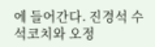에 들어간다. 진경석 수석코치와 오정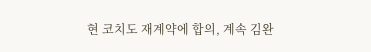현 코치도 재계약에 합의, 계속 김완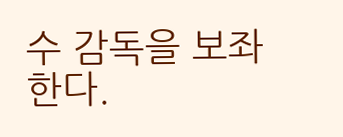수 감독을 보좌한다.